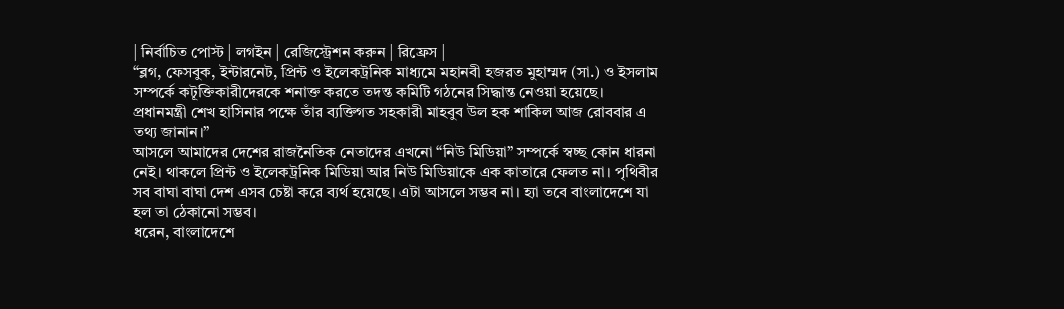| নির্বাচিত পোস্ট | লগইন | রেজিস্ট্রেশন করুন | রিফ্রেস |
“ব্লগ, ফেসবুক, ইন্টারনেট, প্রিন্ট ও ইলেকট্রনিক মাধ্যমে মহানবী হজরত মুহাম্মদ (সা.) ও ইসলাম সম্পর্কে কটূক্তিকারীদেরকে শনাক্ত করতে তদন্ত কমিটি গঠনের সিদ্ধান্ত নেওয়া হয়েছে।
প্রধানমন্ত্রী শেখ হাসিনার পক্ষে তাঁর ব্যক্তিগত সহকারী মাহবুব উল হক শাকিল আজ রোববার এ তথ্য জানান।”
আসলে আমাদের দেশের রাজনৈতিক নেতাদের এখনো “নিউ মিডিয়া” সম্পর্কে স্বচ্ছ কোন ধারনা নেই। থাকলে প্রিন্ট ও ইলেকট্রনিক মিডিয়া আর নিউ মিডিয়াকে এক কাতারে ফেলত না। পৃথিবীর সব বাঘা বাঘা দেশ এসব চেষ্টা করে ব্যর্থ হয়েছে। এটা আসলে সম্ভব না। হ্যা তবে বাংলাদেশে যা হল তা ঠেকানো সম্ভব।
ধরেন, বাংলাদেশে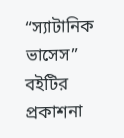“স্যাটানিক ভাসেস” বইটির প্রকাশনা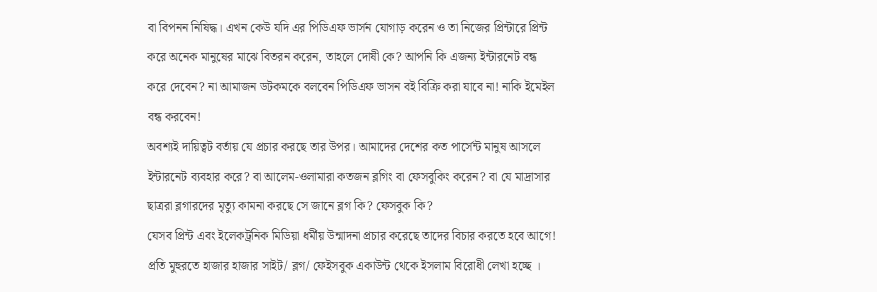বা বিপনন নিষিদ্ধ। এখন কেউ যদি এর পিডিএফ ভার্সন যোগাড় করেন ও তা নিজের প্রিন্টারে প্রিন্ট করে অনেক মানুষের মাঝে বিতরন করেন, তাহলে দোষী কে? আপনি কি এজন্য ইন্টারনেট বন্ধ করে দেবেন? না আমাজন ডটকমকে বলবেন পিডিএফ ভাসন বই বিক্রি করা যাবে না! নাকি ইমেইল বন্ধ করবেন!
অবশ্যই দায়িত্বট বর্তায় যে প্রচার করছে তার উপর। আমাদের দেশের কত পার্সেন্ট মানুষ আসলে ইন্টারনেট ব্যবহার করে? বা আলেম-ওলামারা কতজন ব্লগিং বা ফেসবুকিং করেন? বা যে মাদ্রাসার ছাত্ররা ব্লগারদের মৃত্যু কামনা করছে সে জানে ব্লগ কি? ফেসবুক কি?
যেসব প্রিন্ট এবং ইলেকট্রনিক মিডিয়া ধর্মীয় উন্মাদনা প্রচার করেছে তাদের বিচার করতে হবে আগে!
প্রতি মুহুরতে হাজার হাজার সাইট/ ব্লগ/ ফেইসবুক একাউন্ট থেকে ইসলাম বিরোধী লেখা হচ্ছে ।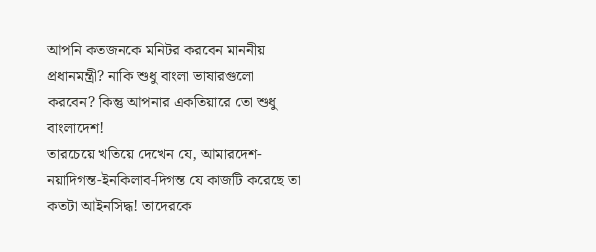আপনি কতজনকে মনিটর করবেন মাননীয় প্রধানমন্ত্রী? নাকি শুধু বাংলা ভাষারগুলো করবেন? কিন্তু আপনার একতিয়ারে তো শুধু বাংলাদেশ!
তারচেয়ে খতিয়ে দেখেন যে, আমারদেশ-নয়াদিগন্ত-ইনকিলাব-দিগন্ত যে কাজটি করেছে তা কতটা আইনসিদ্ধ! তাদেরকে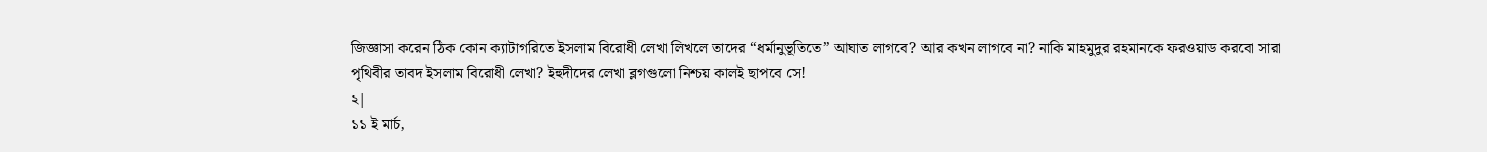জিজ্ঞাসা করেন ঠিক কোন ক্যাটাগরিতে ইসলাম বিরোধী লেখা লিখলে তাদের “ধর্মানুভূতিতে” আঘাত লাগবে? আর কখন লাগবে না? নাকি মাহমুদুর রহমানকে ফরওয়াড করবো সারা পৃথিবীর তাবদ ইসলাম বিরোধী লেখা? ইহুদীদের লেখা ব্লগগুলো নিশ্চয় কালই ছাপবে সে!
২|
১১ ই মার্চ,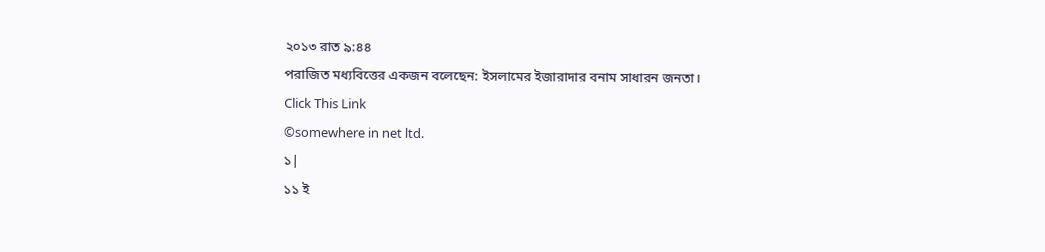২০১৩ রাত ৯:৪৪
পরাজিত মধ্যবিত্তের একজন বলেছেন: ইসলামের ইজারাদার বনাম সাধারন জনতা।
Click This Link
©somewhere in net ltd.
১|
১১ ই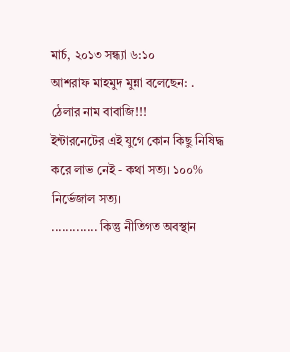মার্চ, ২০১৩ সন্ধ্যা ৬:১০
আশরাফ মাহমুদ মুন্না বলেছেন: .
ঠেলার নাম বাবাজি!!!
ইন্টারনেটের এই যুগে কোন কিছু নিষিদ্ধ করে লাভ নেই - কথা সত্য। ১০০% নির্ভেজাল সত্য।
............. কিন্তু নীতিগত অবস্থান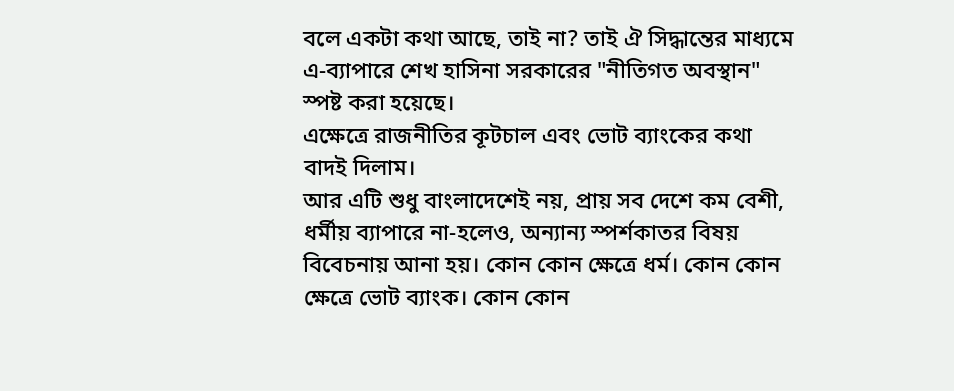বলে একটা কথা আছে, তাই না? তাই ঐ সিদ্ধান্তের মাধ্যমে এ-ব্যাপারে শেখ হাসিনা সরকারের "নীতিগত অবস্থান" স্পষ্ট করা হয়েছে।
এক্ষেত্রে রাজনীতির কূটচাল এবং ভোট ব্যাংকের কথা বাদই দিলাম।
আর এটি শুধু বাংলাদেশেই নয়, প্রায় সব দেশে কম বেশী, ধর্মীয় ব্যাপারে না-হলেও, অন্যান্য স্পর্শকাতর বিষয় বিবেচনায় আনা হয়। কোন কোন ক্ষেত্রে ধর্ম। কোন কোন ক্ষেত্রে ভোট ব্যাংক। কোন কোন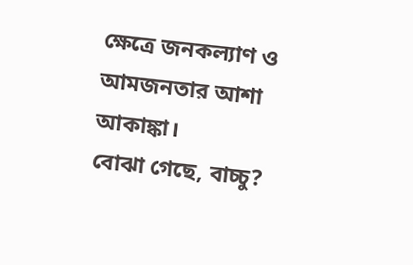ক্ষেত্রে জনকল্যাণ ও আমজনতার আশা আকাঙ্কা।
বোঝা গেছে, বাচ্চু?